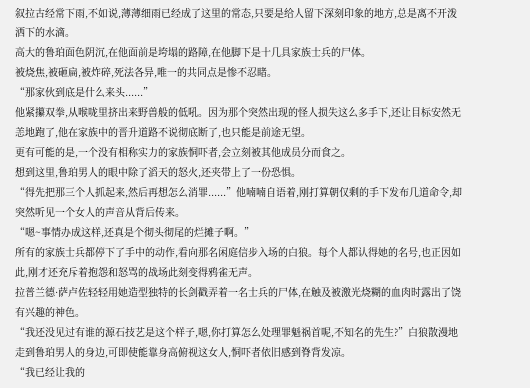叙拉古经常下雨,不如说,薄薄细雨已经成了这里的常态,只要是给人留下深刻印象的地方,总是离不开泼洒下的水滴。
高大的鲁珀面色阴沉,在他面前是垮塌的路障,在他脚下是十几具家族士兵的尸体。
被烧焦,被砸扁,被炸碎,死法各异,唯一的共同点是惨不忍睹。
“那家伙到底是什么来头......”
他紧攥双拳,从喉咙里挤出来野兽般的低吼。因为那个突然出现的怪人损失这么多手下,还让目标安然无恙地跑了,他在家族中的晋升道路不说彻底断了,也只能是前途无望。
更有可能的是,一个没有相称实力的家族恫吓者,会立刻被其他成员分而食之。
想到这里,鲁珀男人的眼中除了滔天的怒火,还夹带上了一份恐惧。
“得先把那三个人抓起来,然后再想怎么消罪......”他喃喃自语着,刚打算朝仅剩的手下发布几道命令,却突然听见一个女人的声音从背后传来。
“嗯~事情办成这样,还真是个彻头彻尾的烂摊子啊。”
所有的家族士兵都停下了手中的动作,看向那名闲庭信步入场的白狼。每个人都认得她的名号,也正因如此,刚才还充斥着抱怨和怒骂的战场此刻变得鸦雀无声。
拉普兰德·萨卢佐轻轻用她造型独特的长剑戳弄着一名士兵的尸体,在触及被激光烧糊的血肉时露出了饶有兴趣的神色。
“我还没见过有谁的源石技艺是这个样子,嗯,你打算怎么处理罪魁祸首呢,不知名的先生?”白狼散漫地走到鲁珀男人的身边,可即使能靠身高俯视这女人,恫吓者依旧感到脊背发凉。
“我已经让我的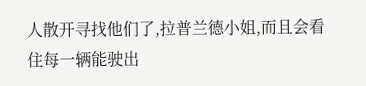人散开寻找他们了,拉普兰德小姐,而且会看住每一辆能驶出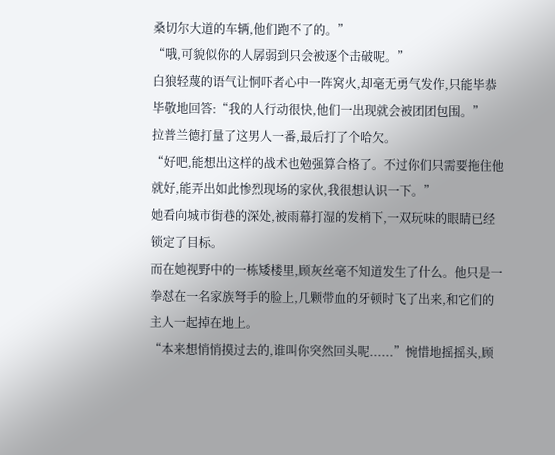桑切尔大道的车辆,他们跑不了的。”
“哦,可貌似你的人孱弱到只会被逐个击破呢。”
白狼轻蔑的语气让恫吓者心中一阵窝火,却毫无勇气发作,只能毕恭毕敬地回答:“我的人行动很快,他们一出现就会被团团包围。”
拉普兰德打量了这男人一番,最后打了个哈欠。
“好吧,能想出这样的战术也勉强算合格了。不过你们只需要拖住他就好,能弄出如此惨烈现场的家伙,我很想认识一下。”
她看向城市街巷的深处,被雨幕打湿的发梢下,一双玩味的眼睛已经锁定了目标。
而在她视野中的一栋矮楼里,顾灰丝毫不知道发生了什么。他只是一拳怼在一名家族弩手的脸上,几颗带血的牙顿时飞了出来,和它们的主人一起掉在地上。
“本来想悄悄摸过去的,谁叫你突然回头呢......”惋惜地摇摇头,顾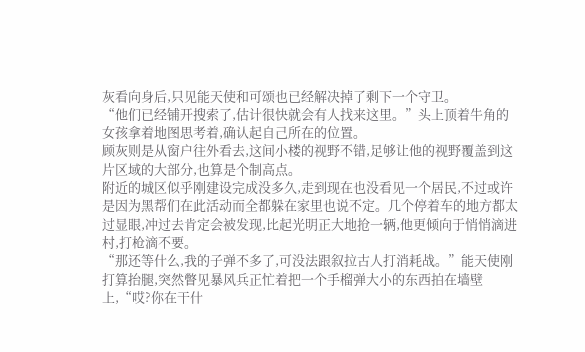灰看向身后,只见能天使和可颂也已经解决掉了剩下一个守卫。
“他们已经铺开搜索了,估计很快就会有人找来这里。”头上顶着牛角的女孩拿着地图思考着,确认起自己所在的位置。
顾灰则是从窗户往外看去,这间小楼的视野不错,足够让他的视野覆盖到这片区域的大部分,也算是个制高点。
附近的城区似乎刚建设完成没多久,走到现在也没看见一个居民,不过或许是因为黑帮们在此活动而全都躲在家里也说不定。几个停着车的地方都太过显眼,冲过去肯定会被发现,比起光明正大地抢一辆,他更倾向于悄悄滴进村,打枪滴不要。
“那还等什么,我的子弹不多了,可没法跟叙拉古人打消耗战。”能天使刚打算抬腿,突然瞥见暴风兵正忙着把一个手榴弹大小的东西拍在墙壁上,“哎?你在干什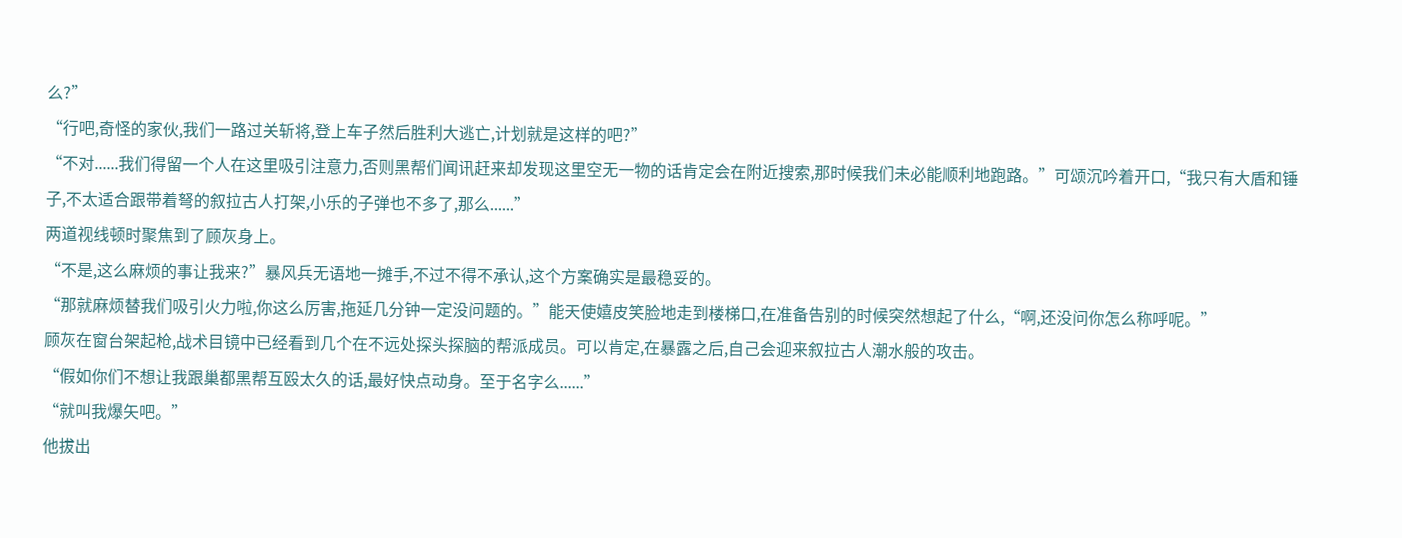么?”
“行吧,奇怪的家伙,我们一路过关斩将,登上车子然后胜利大逃亡,计划就是这样的吧?”
“不对......我们得留一个人在这里吸引注意力,否则黑帮们闻讯赶来却发现这里空无一物的话肯定会在附近搜索,那时候我们未必能顺利地跑路。”可颂沉吟着开口,“我只有大盾和锤子,不太适合跟带着弩的叙拉古人打架,小乐的子弹也不多了,那么......”
两道视线顿时聚焦到了顾灰身上。
“不是,这么麻烦的事让我来?”暴风兵无语地一摊手,不过不得不承认,这个方案确实是最稳妥的。
“那就麻烦替我们吸引火力啦,你这么厉害,拖延几分钟一定没问题的。”能天使嬉皮笑脸地走到楼梯口,在准备告别的时候突然想起了什么,“啊,还没问你怎么称呼呢。”
顾灰在窗台架起枪,战术目镜中已经看到几个在不远处探头探脑的帮派成员。可以肯定,在暴露之后,自己会迎来叙拉古人潮水般的攻击。
“假如你们不想让我跟巢都黑帮互殴太久的话,最好快点动身。至于名字么......”
“就叫我爆矢吧。”
他拔出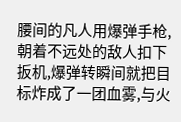腰间的凡人用爆弹手枪,朝着不远处的敌人扣下扳机,爆弹转瞬间就把目标炸成了一团血雾,与火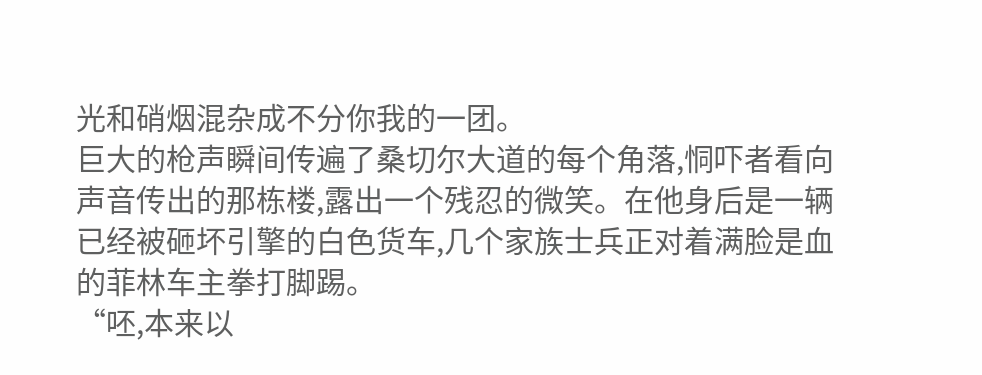光和硝烟混杂成不分你我的一团。
巨大的枪声瞬间传遍了桑切尔大道的每个角落,恫吓者看向声音传出的那栋楼,露出一个残忍的微笑。在他身后是一辆已经被砸坏引擎的白色货车,几个家族士兵正对着满脸是血的菲林车主拳打脚踢。
“呸,本来以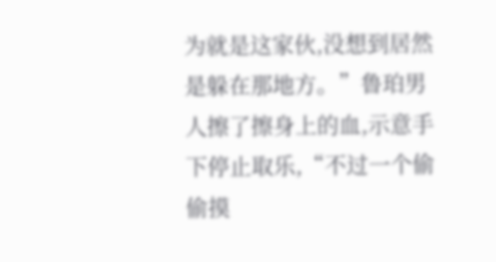为就是这家伙,没想到居然是躲在那地方。”鲁珀男人擦了擦身上的血,示意手下停止取乐,“不过一个偷偷摸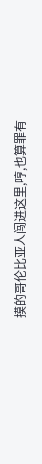摸的哥伦比亚人闯进这里,哼,也算罪有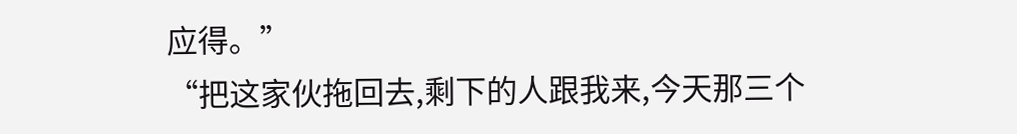应得。”
“把这家伙拖回去,剩下的人跟我来,今天那三个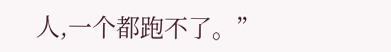人,一个都跑不了。”